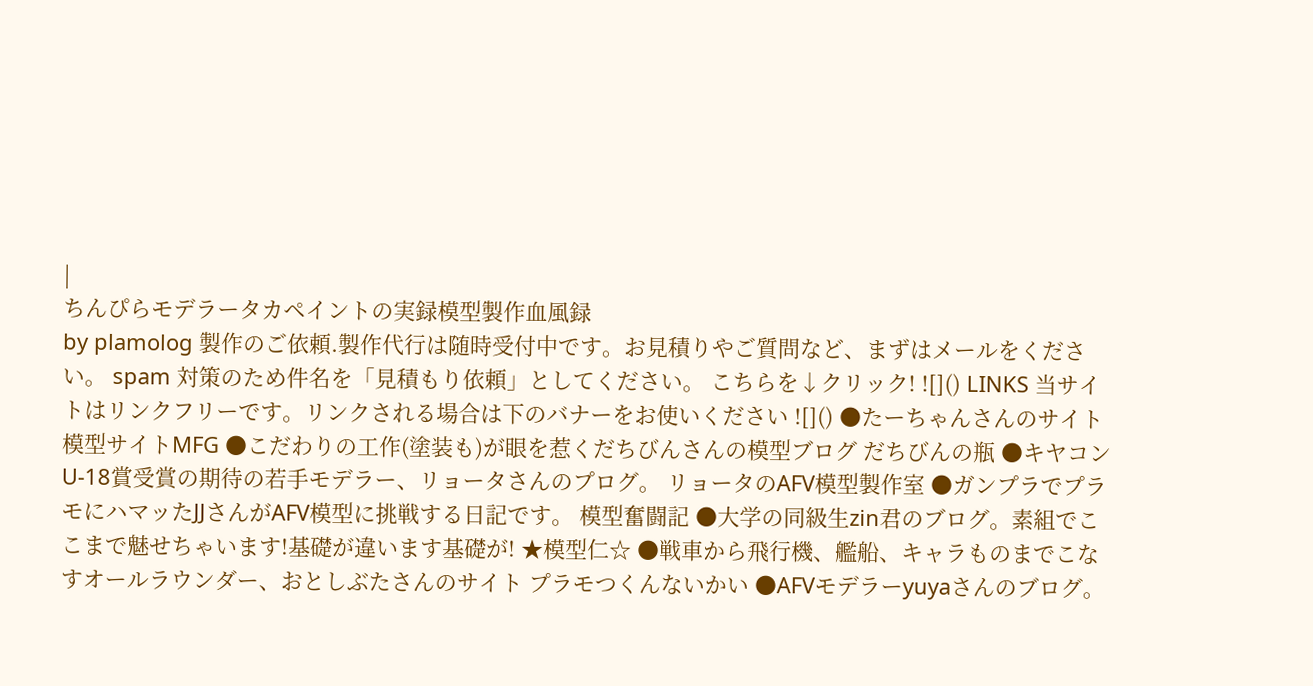|
ちんぴらモデラータカペイントの実録模型製作血風録
by plamolog 製作のご依頼.製作代行は随時受付中です。お見積りやご質問など、まずはメールをください。 spam 対策のため件名を「見積もり依頼」としてください。 こちらを↓クリック! ![]() LINKS 当サイトはリンクフリーです。リンクされる場合は下のバナーをお使いください ![]() ●たーちゃんさんのサイト 模型サイトMFG ●こだわりの工作(塗装も)が眼を惹くだちびんさんの模型ブログ だちびんの瓶 ●キヤコンU-18賞受賞の期待の若手モデラー、リョータさんのプログ。 リョータのAFV模型製作室 ●ガンプラでプラモにハマッたJJさんがAFV模型に挑戦する日記です。 模型奮闘記 ●大学の同級生zin君のブログ。素組でここまで魅せちゃいます!基礎が違います基礎が! ★模型仁☆ ●戦車から飛行機、艦船、キャラものまでこなすオールラウンダー、おとしぶたさんのサイト プラモつくんないかい ●AFVモデラーyuyaさんのブログ。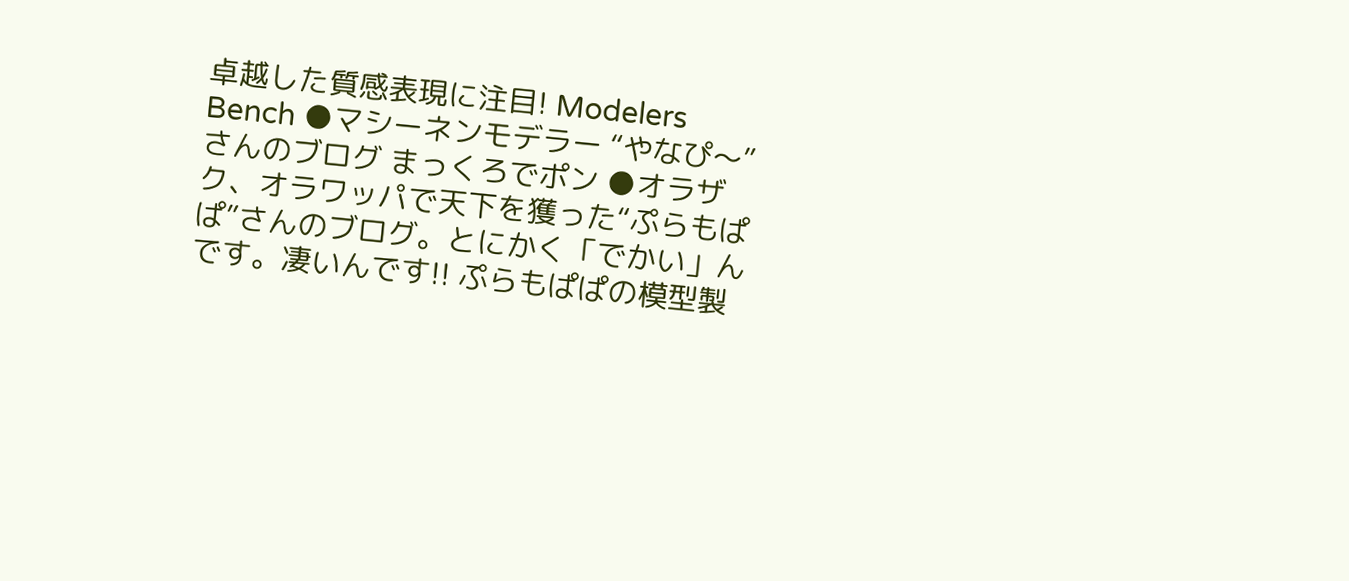卓越した質感表現に注目! Modelers Bench ●マシーネンモデラー “やなぴ〜”さんのブログ まっくろでポン ●オラザク、オラワッパで天下を獲った“ぷらもぱぱ”さんのブログ。とにかく「でかい」んです。凄いんです!! ぷらもぱぱの模型製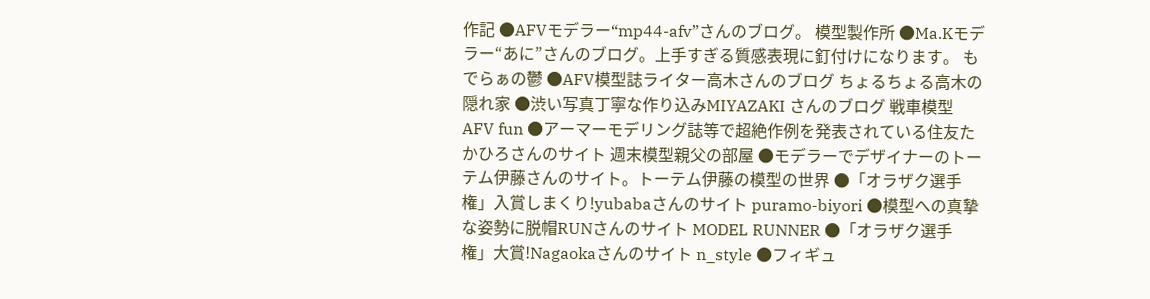作記 ●AFVモデラー“mp44-afv”さんのブログ。 模型製作所 ●Ma.Kモデラー“あに”さんのブログ。上手すぎる質感表現に釘付けになります。 もでらぁの鬱 ●AFV模型誌ライター高木さんのブログ ちょるちょる高木の隠れ家 ●渋い写真丁寧な作り込みMIYAZAKI さんのブログ 戦車模型 AFV fun ●アーマーモデリング誌等で超絶作例を発表されている住友たかひろさんのサイト 週末模型親父の部屋 ●モデラーでデザイナーのトーテム伊藤さんのサイト。トーテム伊藤の模型の世界 ●「オラザク選手権」入賞しまくり!yubabaさんのサイト puramo-biyori ●模型への真摯な姿勢に脱帽RUNさんのサイト MODEL RUNNER ●「オラザク選手権」大賞!Nagaokaさんのサイト n_style ●フィギュ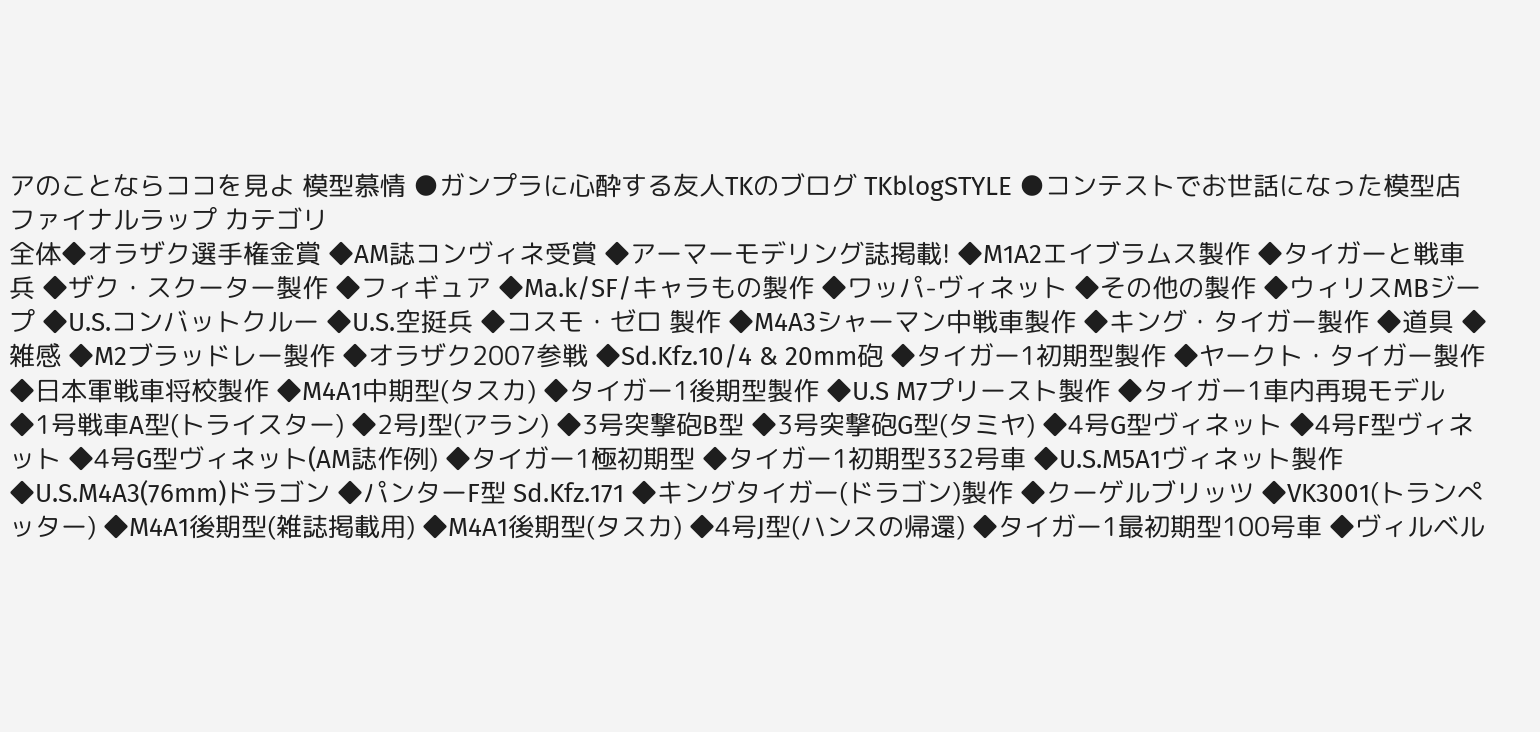アのことならココを見よ 模型慕情 ●ガンプラに心酔する友人TKのブログ TKblogSTYLE ●コンテストでお世話になった模型店 ファイナルラップ カテゴリ
全体◆オラザク選手権金賞 ◆AM誌コンヴィネ受賞 ◆アーマーモデリング誌掲載! ◆M1A2エイブラムス製作 ◆タイガーと戦車兵 ◆ザク・スクーター製作 ◆フィギュア ◆Ma.k/SF/キャラもの製作 ◆ワッパ-ヴィネット ◆その他の製作 ◆ウィリスMBジープ ◆U.S.コンバットクルー ◆U.S.空挺兵 ◆コスモ・ゼロ 製作 ◆M4A3シャーマン中戦車製作 ◆キング・タイガー製作 ◆道具 ◆雑感 ◆M2ブラッドレー製作 ◆オラザク2007参戦 ◆Sd.Kfz.10/4 & 20mm砲 ◆タイガー1初期型製作 ◆ヤークト・タイガー製作 ◆日本軍戦車将校製作 ◆M4A1中期型(タスカ) ◆タイガー1後期型製作 ◆U.S M7プリースト製作 ◆タイガー1車内再現モデル ◆1号戦車A型(トライスター) ◆2号J型(アラン) ◆3号突撃砲B型 ◆3号突撃砲G型(タミヤ) ◆4号G型ヴィネット ◆4号F型ヴィネット ◆4号G型ヴィネット(AM誌作例) ◆タイガー1極初期型 ◆タイガー1初期型332号車 ◆U.S.M5A1ヴィネット製作 ◆U.S.M4A3(76mm)ドラゴン ◆パンターF型 Sd.Kfz.171 ◆キングタイガー(ドラゴン)製作 ◆クーゲルブリッツ ◆VK3001(トランぺッター) ◆M4A1後期型(雑誌掲載用) ◆M4A1後期型(タスカ) ◆4号J型(ハンスの帰還) ◆タイガー1最初期型100号車 ◆ヴィルベル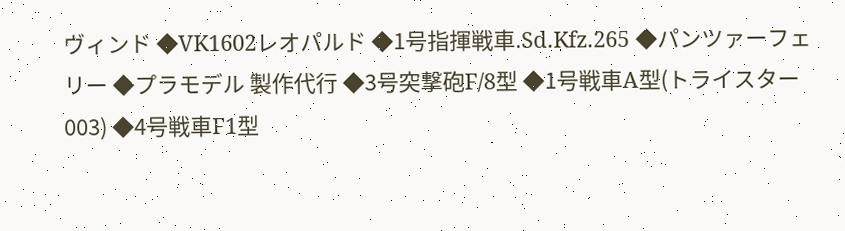ヴィンド ◆VK1602レオパルド ◆1号指揮戦車.Sd.Kfz.265 ◆パンツァーフェリー ◆プラモデル 製作代行 ◆3号突撃砲F/8型 ◆1号戦車A型(トライスター003) ◆4号戦車F1型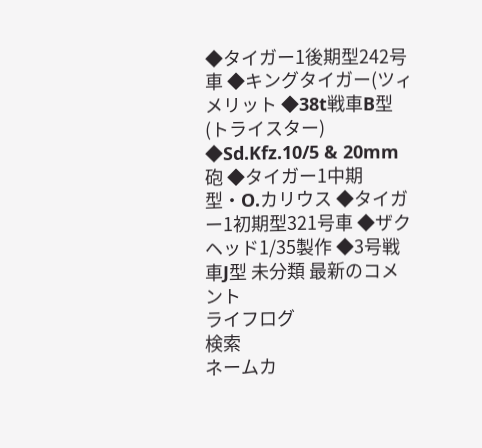◆タイガー1後期型242号車 ◆キングタイガー(ツィメリット ◆38t戦車B型(トライスター) ◆Sd.Kfz.10/5 & 20mm砲 ◆タイガー1中期型・O.カリウス ◆タイガー1初期型321号車 ◆ザクヘッド1/35製作 ◆3号戦車J型 未分類 最新のコメント
ライフログ
検索
ネームカ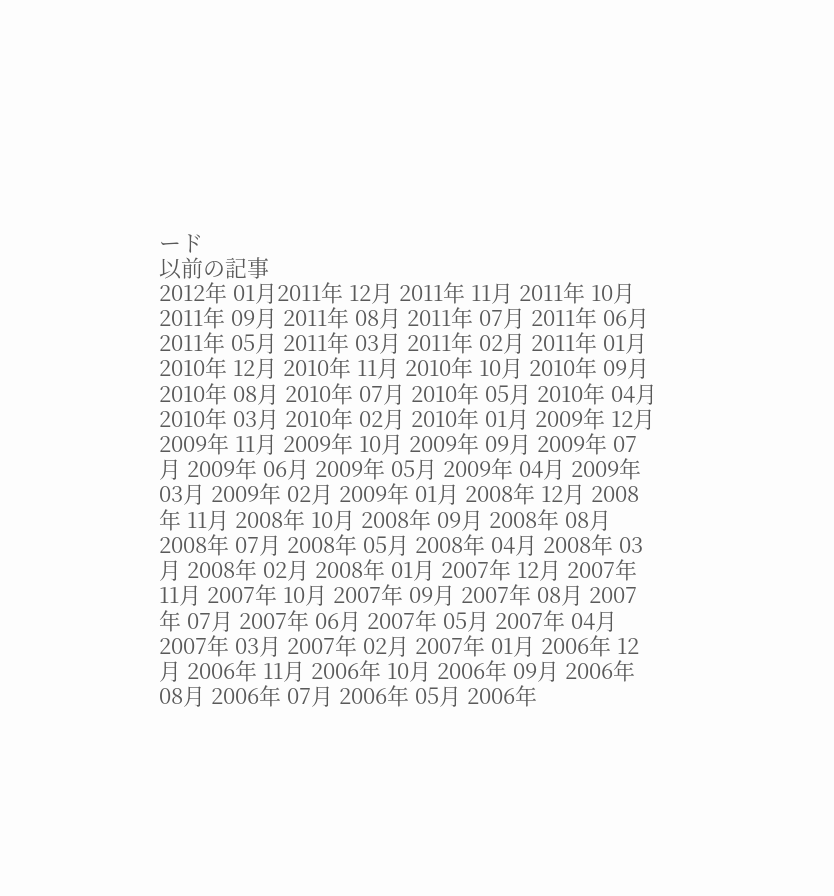ード
以前の記事
2012年 01月2011年 12月 2011年 11月 2011年 10月 2011年 09月 2011年 08月 2011年 07月 2011年 06月 2011年 05月 2011年 03月 2011年 02月 2011年 01月 2010年 12月 2010年 11月 2010年 10月 2010年 09月 2010年 08月 2010年 07月 2010年 05月 2010年 04月 2010年 03月 2010年 02月 2010年 01月 2009年 12月 2009年 11月 2009年 10月 2009年 09月 2009年 07月 2009年 06月 2009年 05月 2009年 04月 2009年 03月 2009年 02月 2009年 01月 2008年 12月 2008年 11月 2008年 10月 2008年 09月 2008年 08月 2008年 07月 2008年 05月 2008年 04月 2008年 03月 2008年 02月 2008年 01月 2007年 12月 2007年 11月 2007年 10月 2007年 09月 2007年 08月 2007年 07月 2007年 06月 2007年 05月 2007年 04月 2007年 03月 2007年 02月 2007年 01月 2006年 12月 2006年 11月 2006年 10月 2006年 09月 2006年 08月 2006年 07月 2006年 05月 2006年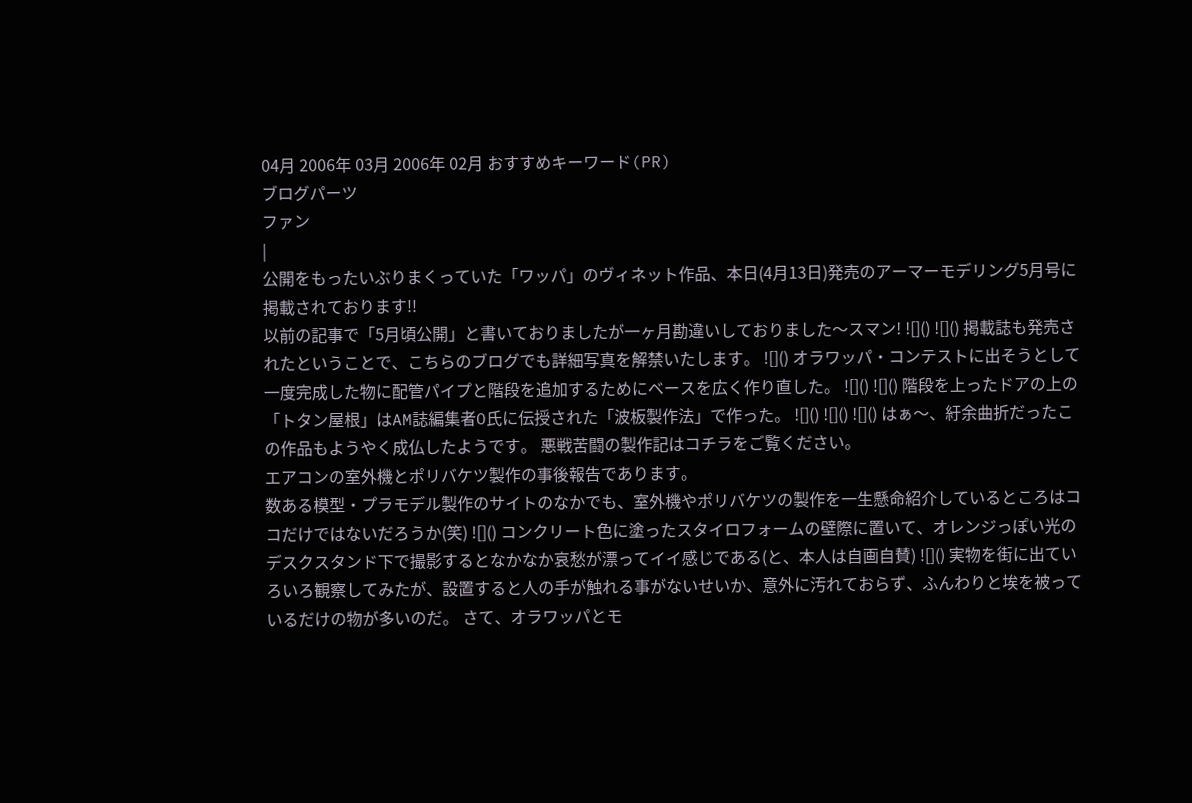04月 2006年 03月 2006年 02月 おすすめキーワード(PR)
ブログパーツ
ファン
|
公開をもったいぶりまくっていた「ワッパ」のヴィネット作品、本日(4月13日)発売のアーマーモデリング5月号に掲載されております!!
以前の記事で「5月頃公開」と書いておりましたが一ヶ月勘違いしておりました〜スマン! ![]() ![]() 掲載誌も発売されたということで、こちらのブログでも詳細写真を解禁いたします。 ![]() オラワッパ・コンテストに出そうとして一度完成した物に配管パイプと階段を追加するためにベースを広く作り直した。 ![]() ![]() 階段を上ったドアの上の「トタン屋根」はAM誌編集者O氏に伝授された「波板製作法」で作った。 ![]() ![]() ![]() はぁ〜、紆余曲折だったこの作品もようやく成仏したようです。 悪戦苦闘の製作記はコチラをご覧ください。
エアコンの室外機とポリバケツ製作の事後報告であります。
数ある模型・プラモデル製作のサイトのなかでも、室外機やポリバケツの製作を一生懸命紹介しているところはココだけではないだろうか(笑) ![]() コンクリート色に塗ったスタイロフォームの壁際に置いて、オレンジっぽい光のデスクスタンド下で撮影するとなかなか哀愁が漂ってイイ感じである(と、本人は自画自賛) ![]() 実物を街に出ていろいろ観察してみたが、設置すると人の手が触れる事がないせいか、意外に汚れておらず、ふんわりと埃を被っているだけの物が多いのだ。 さて、オラワッパとモ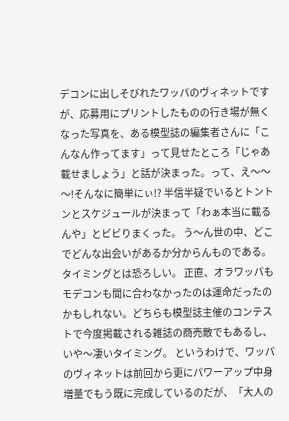デコンに出しそびれたワッパのヴィネットですが、応募用にプリントしたものの行き場が無くなった写真を、ある模型誌の編集者さんに「こんなん作ってます」って見せたところ「じゃあ載せましょう」と話が決まった。って、え〜〜〜!そんなに簡単にぃ!? 半信半疑でいるとトントンとスケジュールが決まって「わぁ本当に載るんや」とビビりまくった。 う〜ん世の中、どこでどんな出会いがあるか分からんものである。タイミングとは恐ろしい。 正直、オラワッパもモデコンも間に合わなかったのは運命だったのかもしれない。どちらも模型誌主催のコンテストで今度掲載される雑誌の商売敵でもあるし、いや〜凄いタイミング。 というわけで、ワッパのヴィネットは前回から更にパワーアップ中身増量でもう既に完成しているのだが、「大人の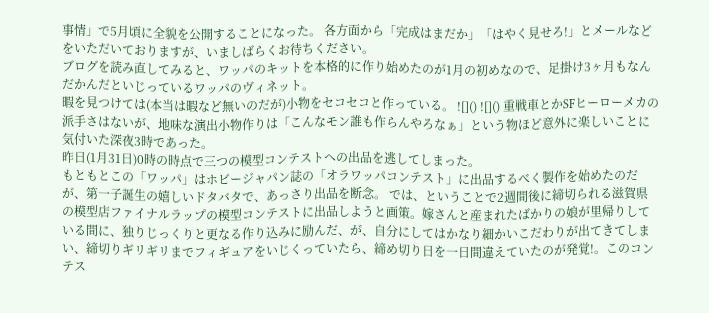事情」で5月頃に全貌を公開することになった。 各方面から「完成はまだか」「はやく見せろ!」とメールなどをいただいておりますが、いましばらくお待ちください。
ブログを読み直してみると、ワッパのキットを本格的に作り始めたのが1月の初めなので、足掛け3ヶ月もなんだかんだといじっているワッパのヴィネット。
暇を見つけては(本当は暇など無いのだが)小物をセコセコと作っている。 ![]() ![]() 重戦車とかSFヒーローメカの派手さはないが、地味な演出小物作りは「こんなモン誰も作らんやろなぁ」という物ほど意外に楽しいことに気付いた深夜3時であった。
昨日(1月31日)0時の時点で三つの模型コンテストへの出品を逃してしまった。
もともとこの「ワッパ」はホビージャパン誌の「オラワッパコンテスト」に出品するべく製作を始めたのだが、第一子誕生の嬉しいドタバタで、あっさり出品を断念。 では、ということで2週間後に締切られる滋賀県の模型店ファイナルラップの模型コンテストに出品しようと画策。嫁さんと産まれたばかりの娘が里帰りしている間に、独りじっくりと更なる作り込みに励んだ、が、自分にしてはかなり細かいこだわりが出てきてしまい、締切りギリギリまでフィギュアをいじくっていたら、締め切り日を一日間違えていたのが発覚!。このコンテス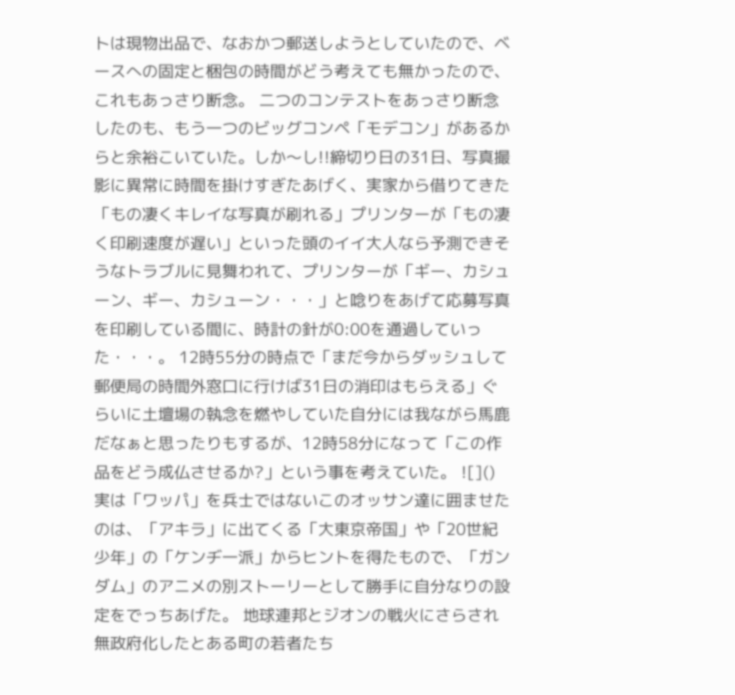トは現物出品で、なおかつ郵送しようとしていたので、ベースへの固定と梱包の時間がどう考えても無かったので、これもあっさり断念。 二つのコンテストをあっさり断念したのも、もう一つのビッグコンペ「モデコン」があるからと余裕こいていた。しか〜し!!締切り日の31日、写真撮影に異常に時間を掛けすぎたあげく、実家から借りてきた「もの凄くキレイな写真が刷れる」プリンターが「もの凄く印刷速度が遅い」といった頭のイイ大人なら予測できそうなトラブルに見舞われて、プリンターが「ギー、カシューン、ギー、カシューン・・・」と唸りをあげて応募写真を印刷している間に、時計の針が0:00を通過していった・・・。 12時55分の時点で「まだ今からダッシュして郵便局の時間外窓口に行けば31日の消印はもらえる」ぐらいに土壇場の執念を燃やしていた自分には我ながら馬鹿だなぁと思ったりもするが、12時58分になって「この作品をどう成仏させるか?」という事を考えていた。 ![]() 実は「ワッパ」を兵士ではないこのオッサン達に囲ませたのは、「アキラ」に出てくる「大東京帝国」や「20世紀少年」の「ケンヂ一派」からヒントを得たもので、「ガンダム」のアニメの別ストーリーとして勝手に自分なりの設定をでっちあげた。 地球連邦とジオンの戦火にさらされ無政府化したとある町の若者たち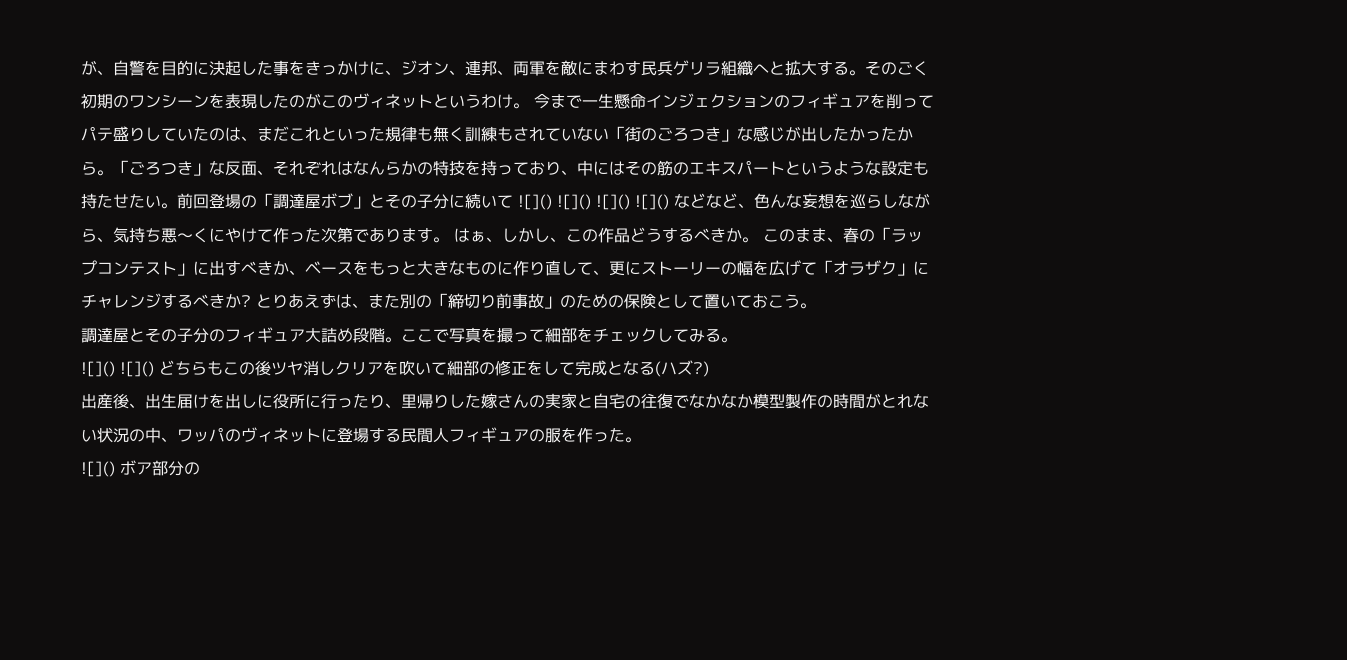が、自警を目的に決起した事をきっかけに、ジオン、連邦、両軍を敵にまわす民兵ゲリラ組織へと拡大する。そのごく初期のワンシーンを表現したのがこのヴィネットというわけ。 今まで一生懸命インジェクションのフィギュアを削ってパテ盛りしていたのは、まだこれといった規律も無く訓練もされていない「街のごろつき」な感じが出したかったから。「ごろつき」な反面、それぞれはなんらかの特技を持っており、中にはその筋のエキスパートというような設定も持たせたい。前回登場の「調達屋ボブ」とその子分に続いて ![]() ![]() ![]() ![]() などなど、色んな妄想を巡らしながら、気持ち悪〜くにやけて作った次第であります。 はぁ、しかし、この作品どうするべきか。 このまま、春の「ラップコンテスト」に出すべきか、ベースをもっと大きなものに作り直して、更にストーリーの幅を広げて「オラザク」にチャレンジするべきか? とりあえずは、また別の「締切り前事故」のための保険として置いておこう。
調達屋とその子分のフィギュア大詰め段階。ここで写真を撮って細部をチェックしてみる。
![]() ![]() どちらもこの後ツヤ消しクリアを吹いて細部の修正をして完成となる(ハズ?)
出産後、出生届けを出しに役所に行ったり、里帰りした嫁さんの実家と自宅の往復でなかなか模型製作の時間がとれない状況の中、ワッパのヴィネットに登場する民間人フィギュアの服を作った。
![]() ボア部分の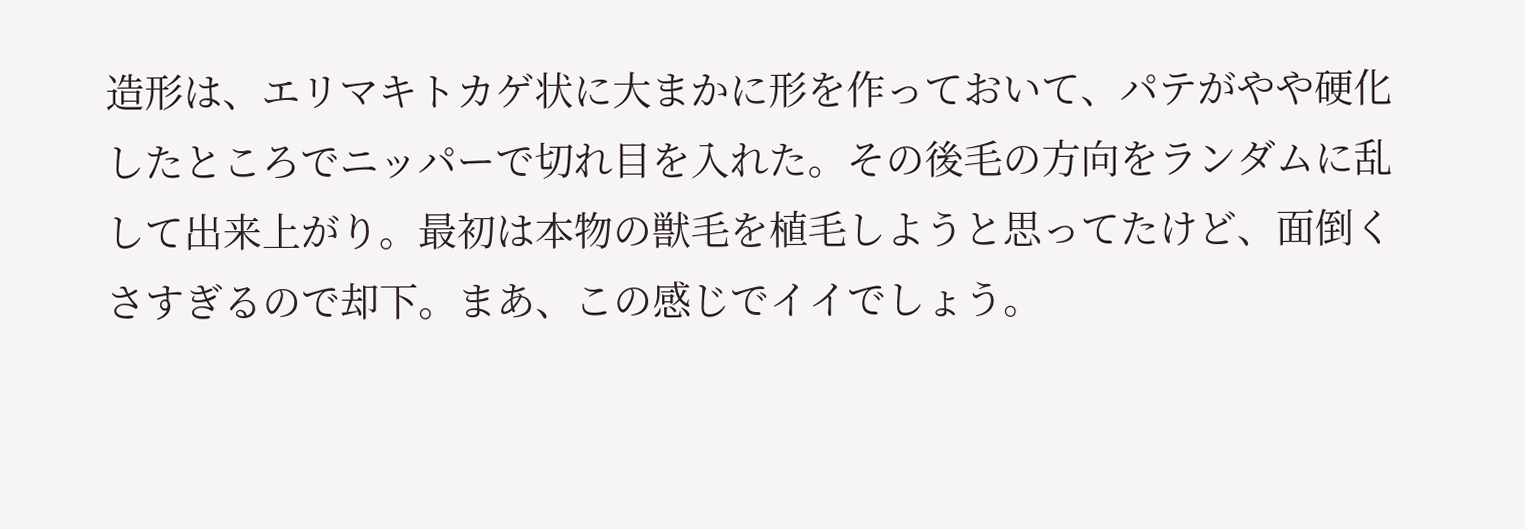造形は、エリマキトカゲ状に大まかに形を作っておいて、パテがやや硬化したところでニッパーで切れ目を入れた。その後毛の方向をランダムに乱して出来上がり。最初は本物の獣毛を植毛しようと思ってたけど、面倒くさすぎるので却下。まあ、この感じでイイでしょう。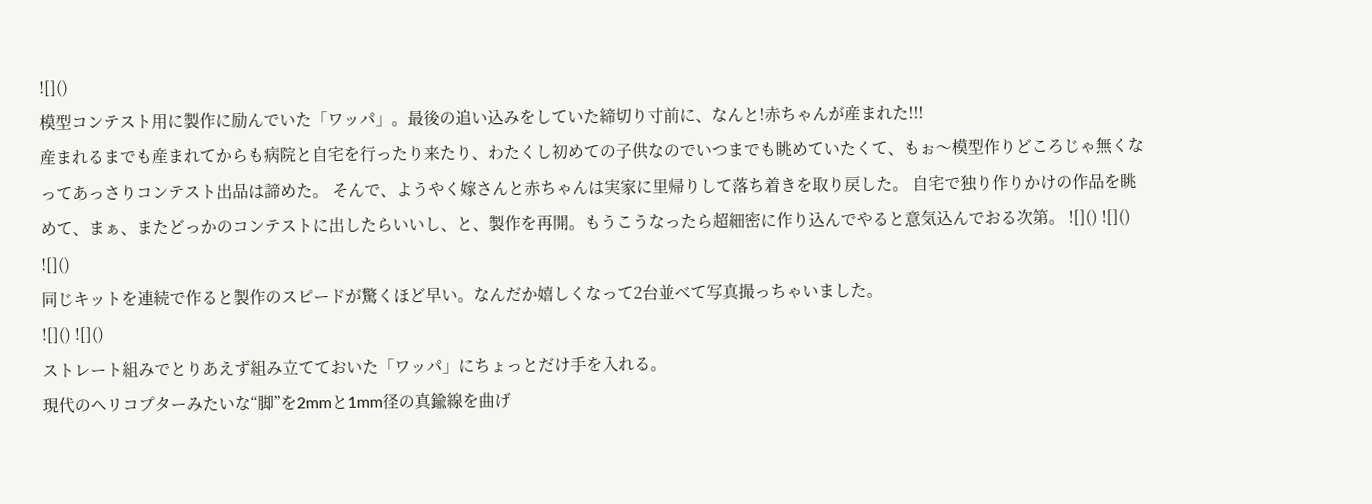![]()
模型コンテスト用に製作に励んでいた「ワッパ」。最後の追い込みをしていた締切り寸前に、なんと!赤ちゃんが産まれた!!!
産まれるまでも産まれてからも病院と自宅を行ったり来たり、わたくし初めての子供なのでいつまでも眺めていたくて、もぉ〜模型作りどころじゃ無くなってあっさりコンテスト出品は諦めた。 そんで、ようやく嫁さんと赤ちゃんは実家に里帰りして落ち着きを取り戻した。 自宅で独り作りかけの作品を眺めて、まぁ、またどっかのコンテストに出したらいいし、と、製作を再開。もうこうなったら超細密に作り込んでやると意気込んでおる次第。 ![]() ![]() ![]()
同じキットを連続で作ると製作のスピードが驚くほど早い。なんだか嬉しくなって2台並べて写真撮っちゃいました。
![]() ![]()
ストレート組みでとりあえず組み立てておいた「ワッパ」にちょっとだけ手を入れる。
現代のヘリコプターみたいな“脚”を2mmと1mm径の真鍮線を曲げ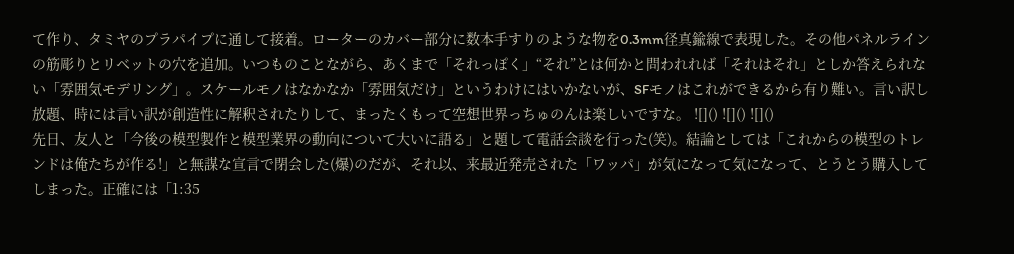て作り、タミヤのプラパイプに通して接着。ローターのカバー部分に数本手すりのような物を0.3mm径真鍮線で表現した。その他パネルラインの筋彫りとリベットの穴を追加。いつものことながら、あくまで「それっぽく」“それ”とは何かと問われれば「それはそれ」としか答えられない「雰囲気モデリング」。スケールモノはなかなか「雰囲気だけ」というわけにはいかないが、SFモノはこれができるから有り難い。言い訳し放題、時には言い訳が創造性に解釈されたりして、まったくもって空想世界っちゅのんは楽しいですな。 ![]() ![]() ![]()
先日、友人と「今後の模型製作と模型業界の動向について大いに語る」と題して電話会談を行った(笑)。結論としては「これからの模型のトレンドは俺たちが作る!」と無謀な宣言で閉会した(爆)のだが、それ以、来最近発売された「ワッパ」が気になって気になって、とうとう購入してしまった。正確には「1:35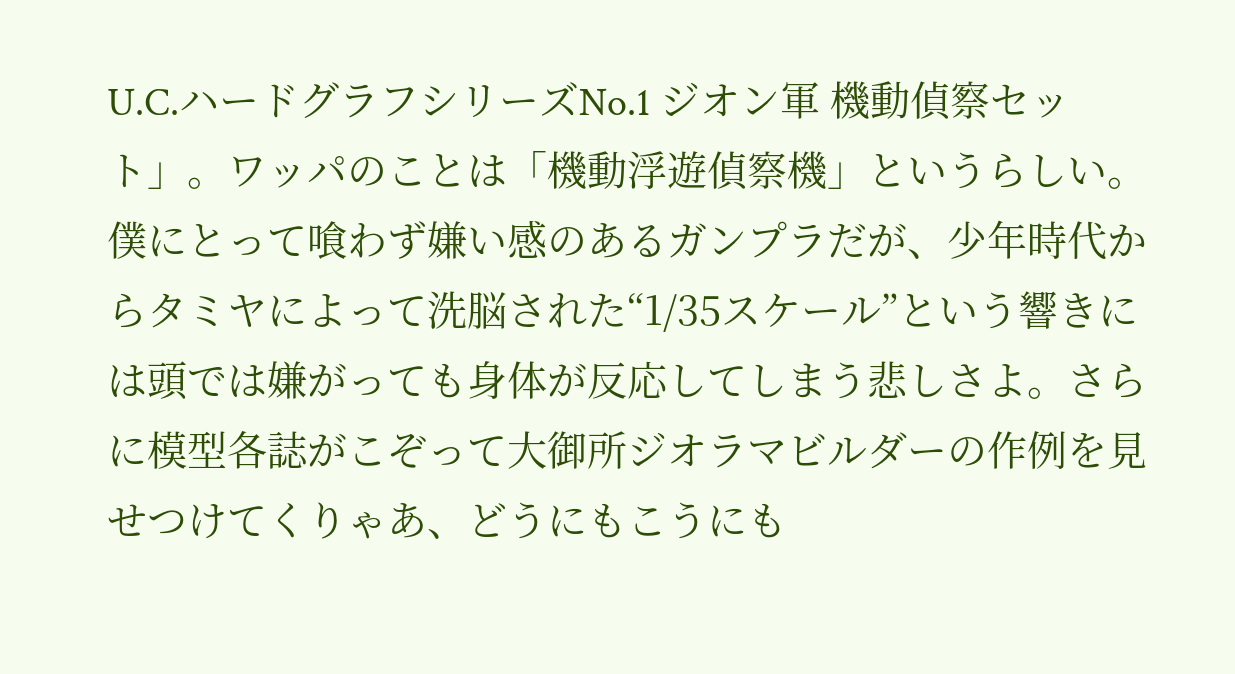U.C.ハードグラフシリーズNo.1 ジオン軍 機動偵察セット」。ワッパのことは「機動浮遊偵察機」というらしい。僕にとって喰わず嫌い感のあるガンプラだが、少年時代からタミヤによって洗脳された“1/35スケール”という響きには頭では嫌がっても身体が反応してしまう悲しさよ。さらに模型各誌がこぞって大御所ジオラマビルダーの作例を見せつけてくりゃあ、どうにもこうにも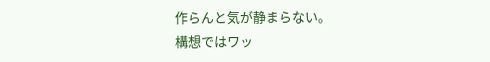作らんと気が静まらない。
構想ではワッ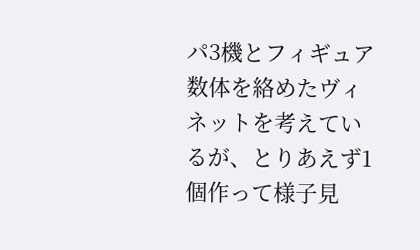パ3機とフィギュア数体を絡めたヴィネットを考えているが、とりあえず1個作って様子見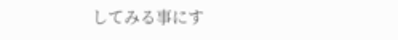してみる事にす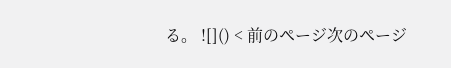る。 ![]() < 前のページ次のページ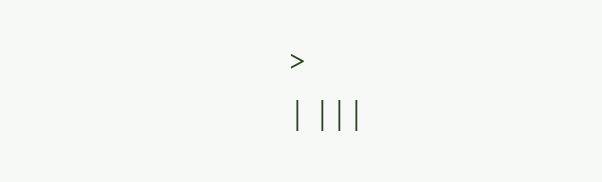>
| |||